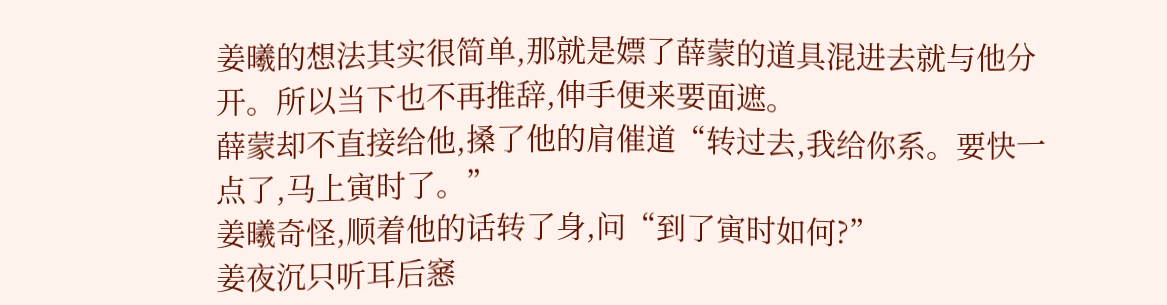姜曦的想法其实很简单,那就是嫖了薛蒙的道具混进去就与他分开。所以当下也不再推辞,伸手便来要面遮。
薛蒙却不直接给他,搡了他的肩催道“转过去,我给你系。要快一点了,马上寅时了。”
姜曦奇怪,顺着他的话转了身,问“到了寅时如何?”
姜夜沉只听耳后窸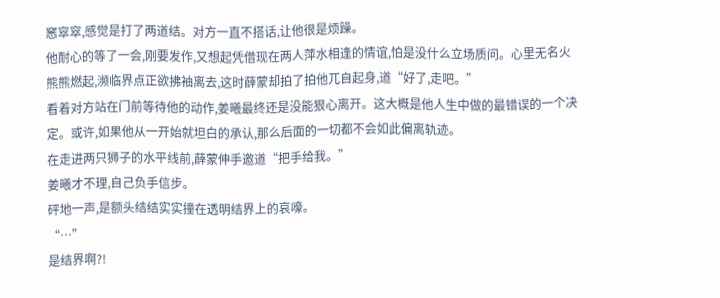窸窣窣,感觉是打了两道结。对方一直不搭话,让他很是烦躁。
他耐心的等了一会,刚要发作,又想起凭借现在两人萍水相逢的情谊,怕是没什么立场质问。心里无名火熊熊燃起,濒临界点正欲拂袖离去,这时薛蒙却拍了拍他兀自起身,道“好了,走吧。”
看着对方站在门前等待他的动作,姜曦最终还是没能狠心离开。这大概是他人生中做的最错误的一个决定。或许,如果他从一开始就坦白的承认,那么后面的一切都不会如此偏离轨迹。
在走进两只狮子的水平线前,薛蒙伸手邀道“把手给我。”
姜曦才不理,自己负手信步。
砰地一声,是额头结结实实撞在透明结界上的哀嚎。
“…”
是结界啊?!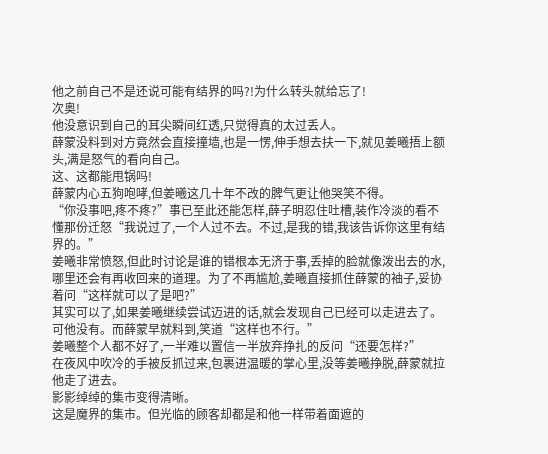他之前自己不是还说可能有结界的吗?!为什么转头就给忘了!
次奥!
他没意识到自己的耳尖瞬间红透,只觉得真的太过丢人。
薛蒙没料到对方竟然会直接撞墙,也是一愣,伸手想去扶一下,就见姜曦捂上额头,满是怒气的看向自己。
这、这都能甩锅吗!
薛蒙内心五狗咆哮,但姜曦这几十年不改的脾气更让他哭笑不得。
“你没事吧,疼不疼?”事已至此还能怎样,薛子明忍住吐槽,装作冷淡的看不懂那份迁怒“我说过了,一个人过不去。不过,是我的错,我该告诉你这里有结界的。”
姜曦非常愤怒,但此时讨论是谁的错根本无济于事,丢掉的脸就像泼出去的水,哪里还会有再收回来的道理。为了不再尴尬,姜曦直接抓住薛蒙的袖子,妥协着问“这样就可以了是吧?”
其实可以了,如果姜曦继续尝试迈进的话,就会发现自己已经可以走进去了。
可他没有。而薛蒙早就料到,笑道“这样也不行。”
姜曦整个人都不好了,一半难以置信一半放弃挣扎的反问“还要怎样?”
在夜风中吹冷的手被反抓过来,包裹进温暖的掌心里,没等姜曦挣脱,薛蒙就拉他走了进去。
影影绰绰的集市变得清晰。
这是魔界的集市。但光临的顾客却都是和他一样带着面遮的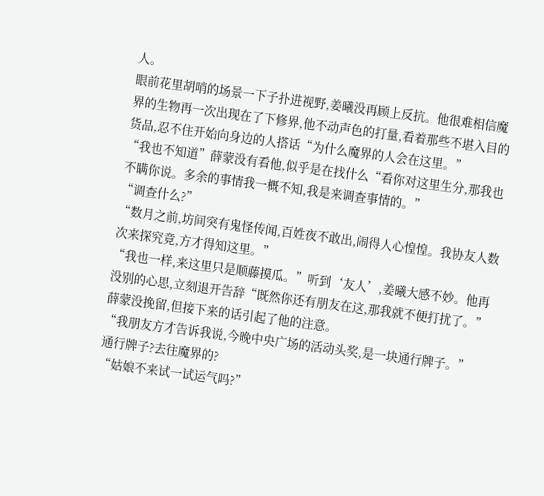人。
眼前花里胡哨的场景一下子扑进视野,姜曦没再顾上反抗。他很难相信魔界的生物再一次出现在了下修界,他不动声色的打量,看着那些不堪入目的货品,忍不住开始向身边的人搭话“为什么魔界的人会在这里。”
“我也不知道”薛蒙没有看他,似乎是在找什么“看你对这里生分,那我也不瞒你说。多余的事情我一概不知,我是来调查事情的。”
“调查什么?”
“数月之前,坊间突有鬼怪传闻,百姓夜不敢出,闹得人心惶惶。我协友人数次来探究竟,方才得知这里。”
“我也一样,来这里只是顺藤摸瓜。”听到‘友人’,姜曦大感不妙。他再没别的心思,立刻退开告辞“既然你还有朋友在这,那我就不便打扰了。”
薛蒙没挽留,但接下来的话引起了他的注意。
“我朋友方才告诉我说,今晚中央广场的活动头奖,是一块通行牌子。”
通行牌子?去往魔界的?
“姑娘不来试一试运气吗?”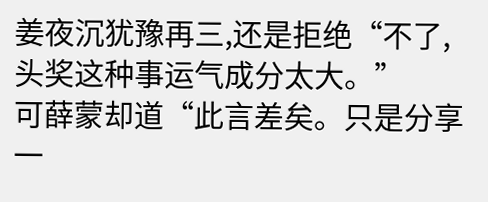姜夜沉犹豫再三,还是拒绝“不了,头奖这种事运气成分太大。”
可薛蒙却道“此言差矣。只是分享一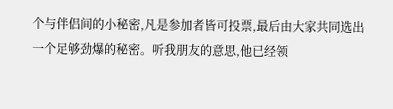个与伴侣间的小秘密,凡是参加者皆可投票,最后由大家共同选出一个足够劲爆的秘密。听我朋友的意思,他已经领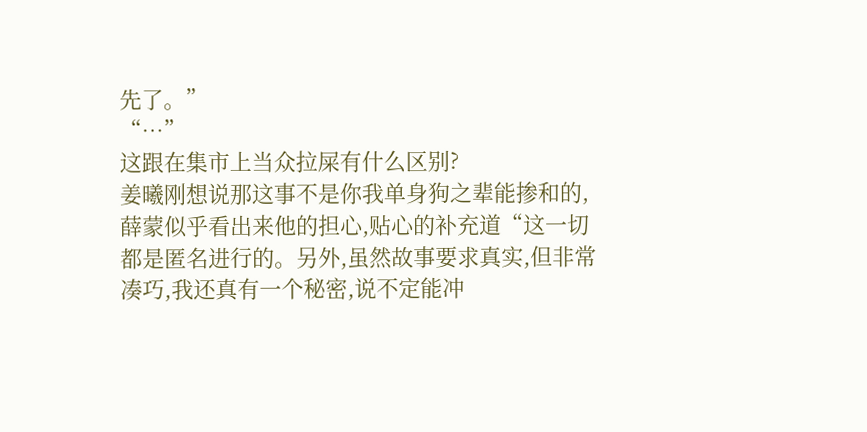先了。”
“…”
这跟在集市上当众拉屎有什么区别?
姜曦刚想说那这事不是你我单身狗之辈能掺和的,薛蒙似乎看出来他的担心,贴心的补充道“这一切都是匿名进行的。另外,虽然故事要求真实,但非常凑巧,我还真有一个秘密,说不定能冲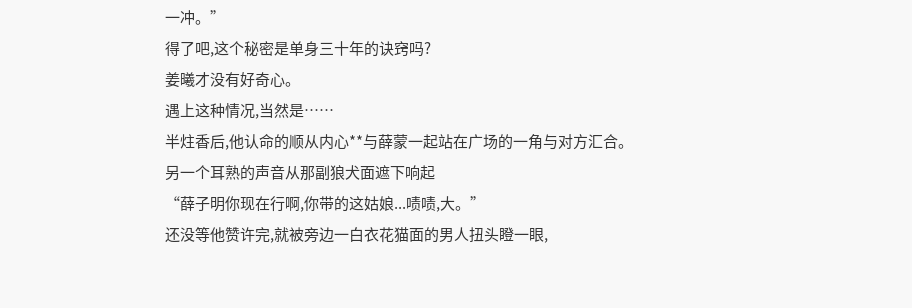一冲。”
得了吧,这个秘密是单身三十年的诀窍吗?
姜曦才没有好奇心。
遇上这种情况,当然是……
半炷香后,他认命的顺从内心**与薛蒙一起站在广场的一角与对方汇合。
另一个耳熟的声音从那副狼犬面遮下响起
“薛子明你现在行啊,你带的这姑娘...啧啧,大。”
还没等他赞许完,就被旁边一白衣花猫面的男人扭头瞪一眼,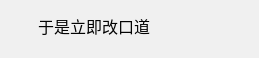于是立即改口道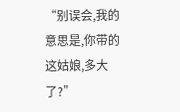“别误会,我的意思是,你带的这姑娘,多大了?”